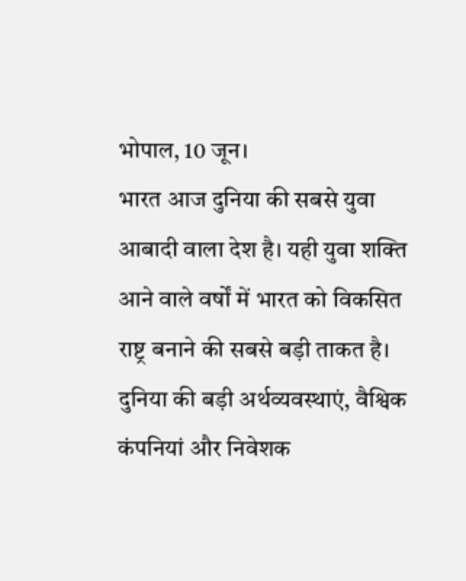भोपाल, 10 जून।
भारत आज दुनिया की सबसे युवा आबादी वाला देश है। यही युवा शक्ति आने वाले वर्षों में भारत को विकसित राष्ट्र बनाने की सबसे बड़ी ताकत है। दुनिया की बड़ी अर्थव्यवस्थाएं, वैश्विक कंपनियां और निवेशक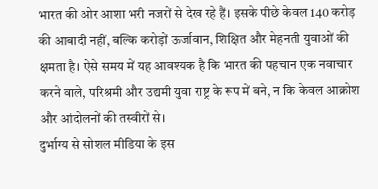भारत की ओर आशा भरी नजरों से देख रहे हैं। इसके पीछे केवल 140 करोड़ की आबादी नहीं, बल्कि करोड़ों ऊर्जावान, शिक्षित और मेहनती युवाओं की क्षमता है। ऐसे समय में यह आवश्यक है कि भारत की पहचान एक नवाचार करने वाले, परिश्रमी और उद्यमी युवा राष्ट्र के रूप में बने, न कि केवल आक्रोश और आंदोलनों की तस्वीरों से।
दुर्भाग्य से सोशल मीडिया के इस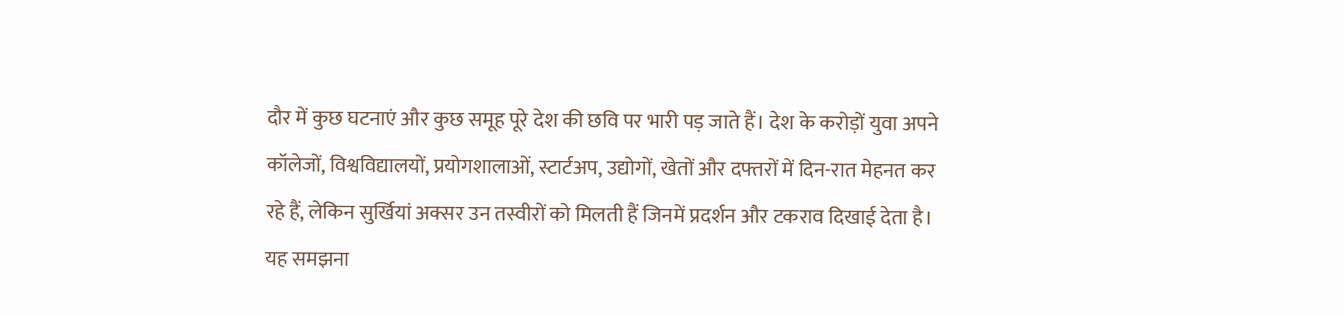दौर में कुछ घटनाएं और कुछ समूह पूरे देश की छवि पर भारी पड़ जाते हैं। देश के करोड़ों युवा अपने कॉलेजों, विश्वविद्यालयों, प्रयोगशालाओं, स्टार्टअप, उद्योगों, खेतों और दफ्तरों में दिन-रात मेहनत कर रहे हैं, लेकिन सुर्खियां अक्सर उन तस्वीरों को मिलती हैं जिनमें प्रदर्शन और टकराव दिखाई देता है। यह समझना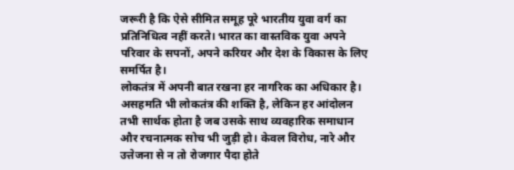जरूरी है कि ऐसे सीमित समूह पूरे भारतीय युवा वर्ग का प्रतिनिधित्व नहीं करते। भारत का वास्तविक युवा अपने परिवार के सपनों, अपने करियर और देश के विकास के लिए समर्पित है।
लोकतंत्र में अपनी बात रखना हर नागरिक का अधिकार है। असहमति भी लोकतंत्र की शक्ति है, लेकिन हर आंदोलन तभी सार्थक होता है जब उसके साथ व्यवहारिक समाधान और रचनात्मक सोच भी जुड़ी हो। केवल विरोध, नारे और उत्तेजना से न तो रोजगार पैदा होते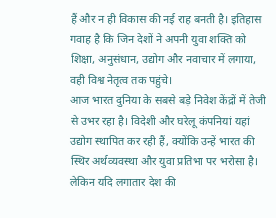हैं और न ही विकास की नई राह बनती है। इतिहास गवाह है कि जिन देशों ने अपनी युवा शक्ति को शिक्षा, अनुसंधान, उद्योग और नवाचार में लगाया, वही विश्व नेतृत्व तक पहुंचे।
आज भारत दुनिया के सबसे बड़े निवेश केंद्रों में तेजी से उभर रहा है। विदेशी और घरेलू कंपनियां यहां उद्योग स्थापित कर रही हैं, क्योंकि उन्हें भारत की स्थिर अर्थव्यवस्था और युवा प्रतिभा पर भरोसा है। लेकिन यदि लगातार देश की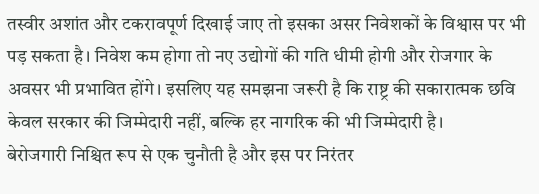तस्वीर अशांत और टकरावपूर्ण दिखाई जाए तो इसका असर निवेशकों के विश्वास पर भी पड़ सकता है। निवेश कम होगा तो नए उद्योगों की गति धीमी होगी और रोजगार के अवसर भी प्रभावित होंगे। इसलिए यह समझना जरूरी है कि राष्ट्र की सकारात्मक छवि केवल सरकार की जिम्मेदारी नहीं, बल्कि हर नागरिक की भी जिम्मेदारी है।
बेरोजगारी निश्चित रूप से एक चुनौती है और इस पर निरंतर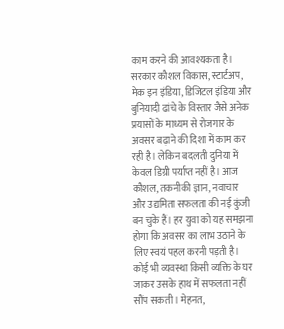काम करने की आवश्यकता है। सरकार कौशल विकास, स्टार्टअप, मेक इन इंडिया, डिजिटल इंडिया और बुनियादी ढांचे के विस्तार जैसे अनेक प्रयासों के माध्यम से रोजगार के अवसर बढ़ाने की दिशा में काम कर रही है। लेकिन बदलती दुनिया में केवल डिग्री पर्याप्त नहीं है। आज कौशल, तकनीकी ज्ञान, नवाचार और उद्यमिता सफलता की नई कुंजी बन चुके हैं। हर युवा को यह समझना होगा कि अवसर का लाभ उठाने के लिए स्वयं पहल करनी पड़ती है। कोई भी व्यवस्था किसी व्यक्ति के घर जाकर उसके हाथ में सफलता नहीं सौंप सकती। मेहनत,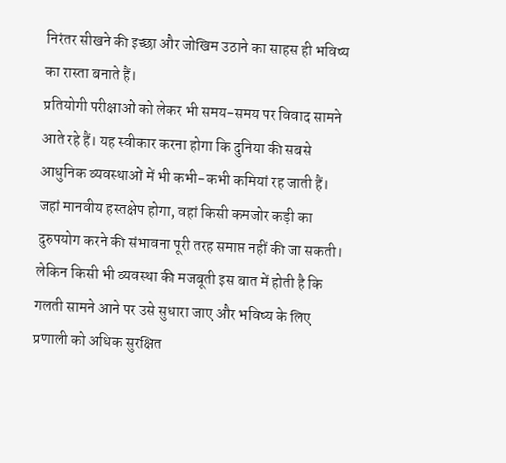निरंतर सीखने की इच्छा और जोखिम उठाने का साहस ही भविष्य का रास्ता बनाते हैं।
प्रतियोगी परीक्षाओं को लेकर भी समय-समय पर विवाद सामने आते रहे हैं। यह स्वीकार करना होगा कि दुनिया की सबसे आधुनिक व्यवस्थाओं में भी कभी-कभी कमियां रह जाती हैं। जहां मानवीय हस्तक्षेप होगा, वहां किसी कमजोर कड़ी का दुरुपयोग करने की संभावना पूरी तरह समाप्त नहीं की जा सकती। लेकिन किसी भी व्यवस्था की मजबूती इस बात में होती है कि गलती सामने आने पर उसे सुधारा जाए और भविष्य के लिए प्रणाली को अधिक सुरक्षित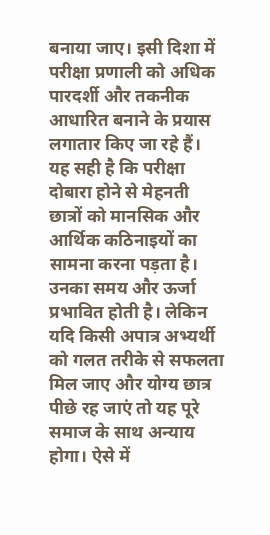बनाया जाए। इसी दिशा में परीक्षा प्रणाली को अधिक पारदर्शी और तकनीक आधारित बनाने के प्रयास लगातार किए जा रहे हैं।
यह सही है कि परीक्षा दोबारा होने से मेहनती छात्रों को मानसिक और आर्थिक कठिनाइयों का सामना करना पड़ता है। उनका समय और ऊर्जा प्रभावित होती है। लेकिन यदि किसी अपात्र अभ्यर्थी को गलत तरीके से सफलता मिल जाए और योग्य छात्र पीछे रह जाएं तो यह पूरे समाज के साथ अन्याय होगा। ऐसे में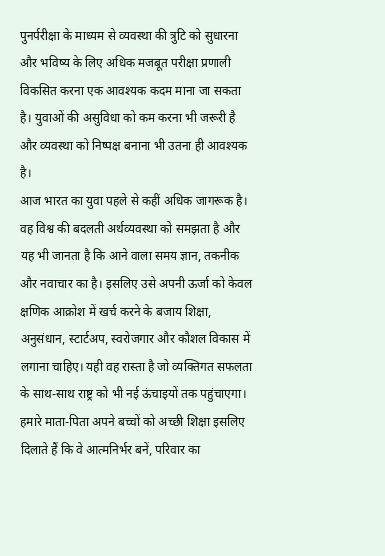पुनर्परीक्षा के माध्यम से व्यवस्था की त्रुटि को सुधारना और भविष्य के लिए अधिक मजबूत परीक्षा प्रणाली विकसित करना एक आवश्यक कदम माना जा सकता है। युवाओं की असुविधा को कम करना भी जरूरी है और व्यवस्था को निष्पक्ष बनाना भी उतना ही आवश्यक है।
आज भारत का युवा पहले से कहीं अधिक जागरूक है। वह विश्व की बदलती अर्थव्यवस्था को समझता है और यह भी जानता है कि आने वाला समय ज्ञान, तकनीक और नवाचार का है। इसलिए उसे अपनी ऊर्जा को केवल क्षणिक आक्रोश में खर्च करने के बजाय शिक्षा, अनुसंधान, स्टार्टअप, स्वरोजगार और कौशल विकास में लगाना चाहिए। यही वह रास्ता है जो व्यक्तिगत सफलता के साथ-साथ राष्ट्र को भी नई ऊंचाइयों तक पहुंचाएगा।
हमारे माता-पिता अपने बच्चों को अच्छी शिक्षा इसलिए दिलाते हैं कि वे आत्मनिर्भर बनें, परिवार का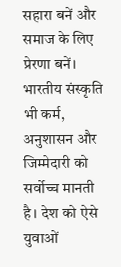सहारा बनें और समाज के लिए प्रेरणा बनें। भारतीय संस्कृति भी कर्म, अनुशासन और जिम्मेदारी को सर्वोच्च मानती है। देश को ऐसे युवाओं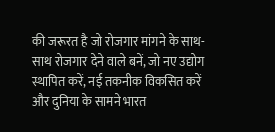की जरूरत है जो रोजगार मांगने के साथ-साथ रोजगार देने वाले बनें, जो नए उद्योग स्थापित करें, नई तकनीक विकसित करें और दुनिया के सामने भारत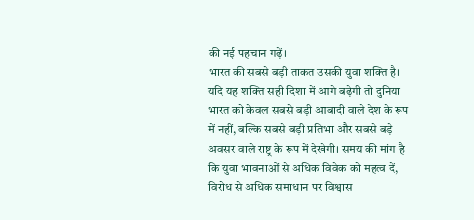की नई पहचान गढ़ें।
भारत की सबसे बड़ी ताकत उसकी युवा शक्ति है। यदि यह शक्ति सही दिशा में आगे बढ़ेगी तो दुनिया भारत को केवल सबसे बड़ी आबादी वाले देश के रूप में नहीं, बल्कि सबसे बड़ी प्रतिभा और सबसे बड़े अवसर वाले राष्ट्र के रूप में देखेगी। समय की मांग है कि युवा भावनाओं से अधिक विवेक को महत्व दें, विरोध से अधिक समाधान पर विश्वास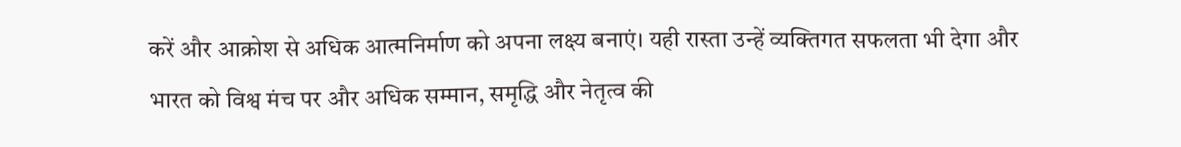करें और आक्रोश से अधिक आत्मनिर्माण को अपना लक्ष्य बनाएं। यही रास्ता उन्हें व्यक्तिगत सफलता भी देगा और भारत को विश्व मंच पर और अधिक सम्मान, समृद्धि और नेतृत्व की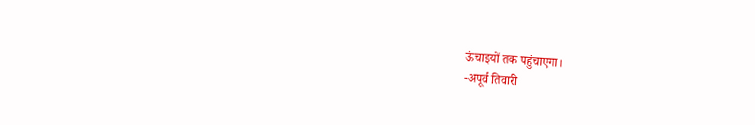ऊंचाइयों तक पहुंचाएगा।
-अपूर्व तिवारी